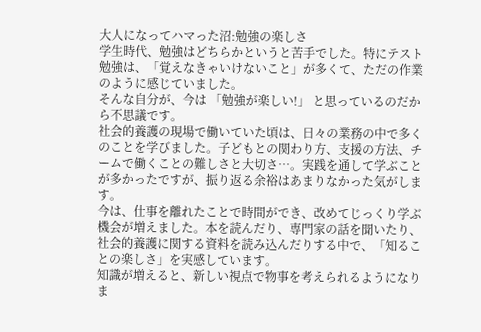大人になってハマった沼:勉強の楽しさ
学生時代、勉強はどちらかというと苦手でした。特にテスト勉強は、「覚えなきゃいけないこと」が多くて、ただの作業のように感じていました。
そんな自分が、今は 「勉強が楽しい!」 と思っているのだから不思議です。
社会的養護の現場で働いていた頃は、日々の業務の中で多くのことを学びました。子どもとの関わり方、支援の方法、チームで働くことの難しさと大切さ…。実践を通して学ぶことが多かったですが、振り返る余裕はあまりなかった気がします。
今は、仕事を離れたことで時間ができ、改めてじっくり学ぶ機会が増えました。本を読んだり、専門家の話を聞いたり、社会的養護に関する資料を読み込んだりする中で、「知ることの楽しさ」を実感しています。
知識が増えると、新しい視点で物事を考えられるようになりま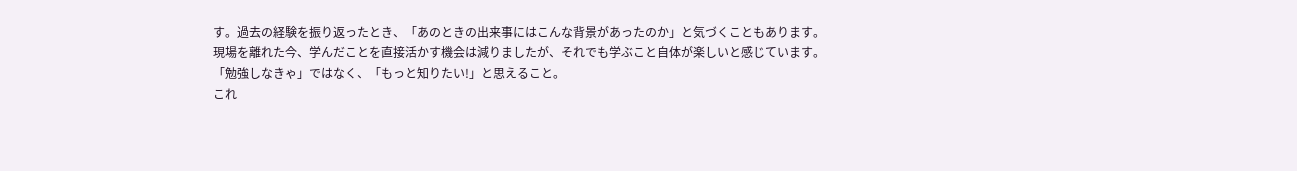す。過去の経験を振り返ったとき、「あのときの出来事にはこんな背景があったのか」と気づくこともあります。
現場を離れた今、学んだことを直接活かす機会は減りましたが、それでも学ぶこと自体が楽しいと感じています。
「勉強しなきゃ」ではなく、「もっと知りたい!」と思えること。
これ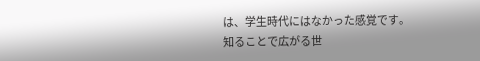は、学生時代にはなかった感覚です。
知ることで広がる世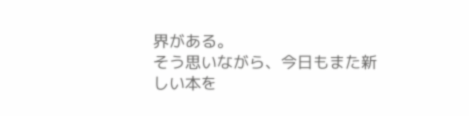界がある。
そう思いながら、今日もまた新しい本を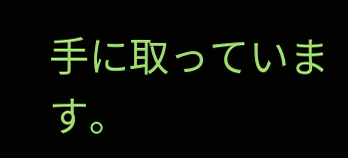手に取っています。